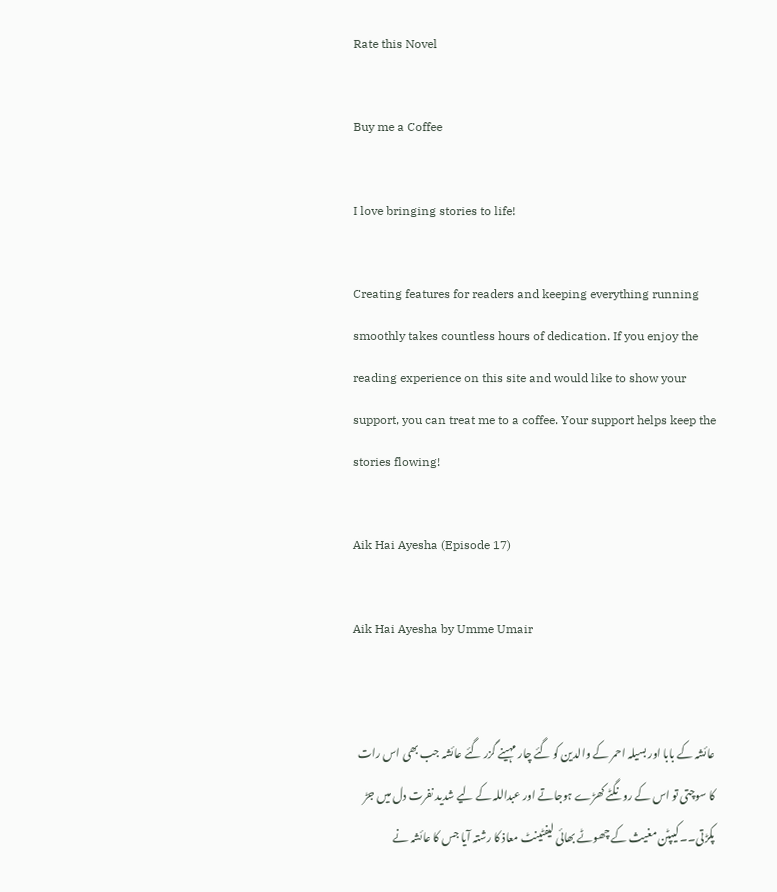Rate this Novel

Buy me a Coffee

I love bringing stories to life!

Creating features for readers and keeping everything running smoothly takes countless hours of dedication. If you enjoy the reading experience on this site and would like to show your support, you can treat me to a coffee. Your support helps keep the stories flowing!

Aik Hai Ayesha (Episode 17)

Aik Hai Ayesha by Umme Umair


عائشہ کے بابا اور بسیلہ احمر کے والدین کو گئے چار مہینے گزر گئے عائشہ جب بھی اس رات کا سوچتی تو اس کے رونگٹے کھڑے ہوجاتے اور عبداللہ کے لیے شدید نفرت دل میں جڑ پکڑتی۔۔ کیپٹن مغیث کے چھوٹے بھائی لیفٹینٹ معاذ کا رشتہ آیا جس کا عائشہ نے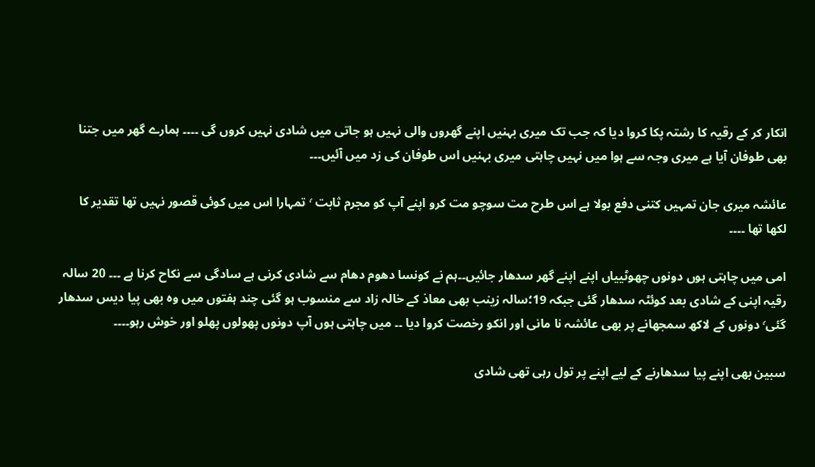انکار کر کے رقیہ کا رشتہ پکا کروا دیا کہ جب تک میری بہنیں اپنے گھروں والی نہیں ہو جاتی میں شادی نہیں کروں گی ۔۔۔۔ ہمارے گھر میں جتنا بھی طوفان آیا ہے میری وجہ سے ہوا میں نہیں چاہتی میری بہنیں اس طوفان کی زد میں آئیں۔۔۔

عائشہ میری جان تمہیں کتنی دفع بولا ہے اس طرح مت سوچو مت کرو اپنے آپ کو مجرم ثابت ٬ تمہارا اس میں کوئی قصور نہیں تھا تقدیر کا لکھا تھا ۔۔۔۔

امی میں چاہتی ہوں دونوں چھوٹییاں اپنے اپنے گھر سدھار جائیں۔۔ہم نے کونسا دھوم دھام سے شادی کرنی ہے سادگی سے نکاح کرنا ہے ۔۔۔ 20 سالہ رقیہ اپنی کے شادی بعد کوئٹہ سدھار گئی جبکہ 19؛سالہ زینب بھی معاذ کے خالہ زاد سے منسوب ہو گئی چند ہفتوں میں وہ بھی پیا دیس سدھار گئی٬ دونوں کے لاکھ سمجھانے پر بھی عائشہ نا مانی اور انکو رخصت کروا دیا ۔۔ میں چاہتی ہوں آپ دونوں پھولوں پھلو اور خوش رہو۔۔۔۔

سبین بھی اپنے پیا سدھارنے کے لیے اپنے پر تول رہی تھی شادی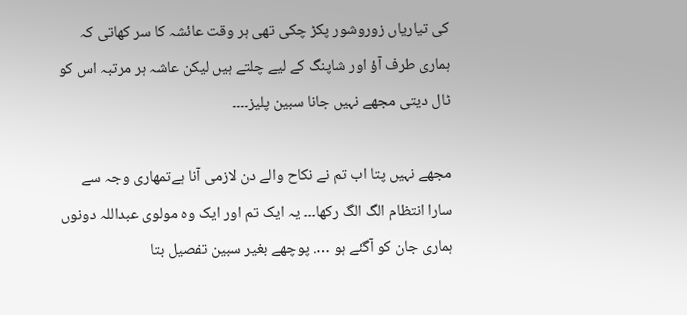کی تیاریاں زوروشور پکڑ چکی تھی ہر وقت عائشہ کا سر کھاتی کہ ہماری طرف آؤ اور شاپنگ کے لیے چلتے ہیں لیکن عاشہ ہر مرتبہ اس کو ٹال دیتی مجھے نہیں جانا سبین پلیز۔۔۔۔

مجھے نہیں پتا اب تم نے نکاح والے دن لازمی آنا ہےتمھاری وجہ سے سارا انتظام الگ الگ رکھا۔۔۔ یہ ایک تم اور ایک وہ مولوی عبداللہ دونوں ہماری جان کو آگئے ہو …. پوچھے بغیر سبین تفصیل بتا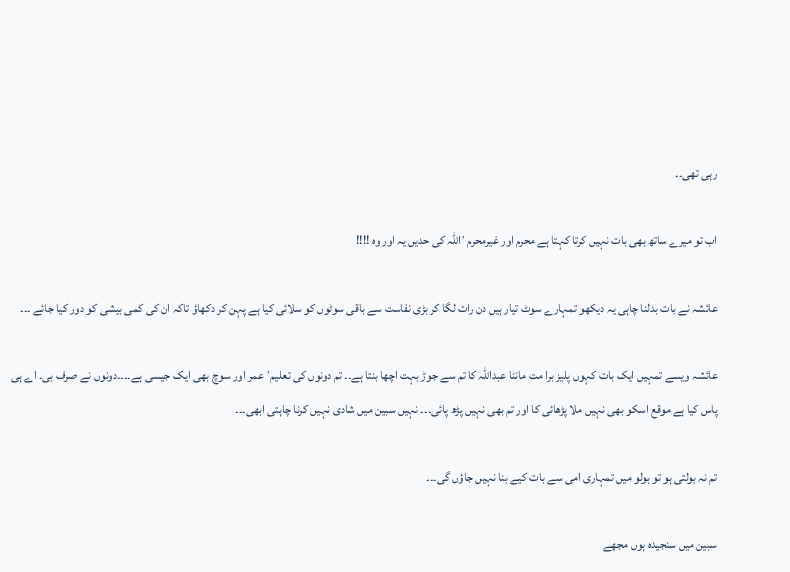رہی تھی۔۔

اب تو میرے ساتھ بھی بات نہیں کرتا کہتا ہے محرم اور غیرمحرم ٬اللہ کی حدیں یہ اور وہ !!!!

عائشہ نے بات بدلنا چاہی یہ دیکھو تمہارے سوٹ تیار ہیں دن رات لگا کر بڑی نفاست سے باقی سوٹوں کو سلائی کیا ہے پہن کر دکھاؤ تاکہ ان کی کمی بیشی کو دور کیا جائے ۔۔۔

عائشہ ویسے تمہیں ایک بات کہوں پلیز برا مت ماننا عبداللہ کا تم سے جوڑ بہت اچھا بنتا ہے۔۔ تم دونوں کی تعلیم٬ عمر اور سوچ بھی ایک جیسی ہے۔۔۔۔دونوں نے صرف بی۔ اے ہی پاس کیا ہے موقع اسکو بھی نہیں ملا پڑھائی کا اور تم بھی نہیں پڑھ پائی۔۔۔ نہیں سبین میں شادی نہیں کرنا چاہتی ابھی۔۔۔

تم نہ بولتی ہو تو بولو میں تمہاری امی سے بات کیے بنا نہیں جاؤں گی۔۔۔

سبین میں سنجیدہ ہوں مجھے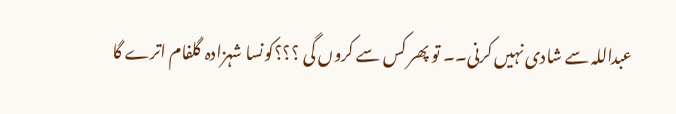عبداللہ سے شادی نہیں کرنی۔۔ تو پھر کس سے کروں گی ؟؟؟کونسا شہزادہ گلفام اترے گا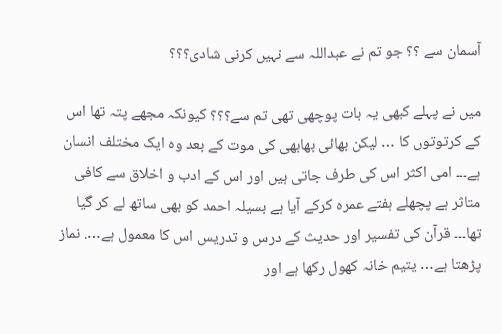آسمان سے ؟؟ جو تم نے عبداللہ سے نہیں کرنی شادی؟؟؟

میں نے پہلے کبھی یہ بات پوچھی تھی تم سے؟؟؟ کیونکہ مجھے پتہ تھا اس کے کرتوتوں کا … لیکن بھائی بھابھی کی موت کے بعد وہ ایک مختلف انسان ہے۔۔۔ امی اکثر اس کی طرف جاتی ہیں اور اس کے ادب و اخلاق سے کافی متاثر ہے پچھلے ہفتے عمرہ کرکے آیا ہے بسیلہ احمد کو بھی ساتھ لے کر گیا تھا۔۔۔ قرآن کی تفسیر اور حدیث کے درس و تدریس اس کا معمول ہے…. نماز پڑھتا ہے… یتیم خانہ کھول رکھا ہے اور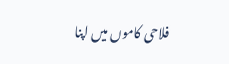فلاحی کاموں میں اپنا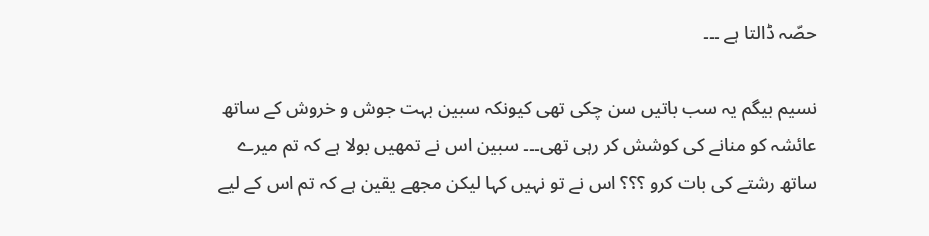حصّہ ڈالتا ہے ۔۔۔

نسیم بیگم یہ سب باتیں سن چکی تھی کیونکہ سبین بہت جوش و خروش کے ساتھ عائشہ کو منانے کی کوشش کر رہی تھی۔۔۔ سبین اس نے تمھیں بولا ہے کہ تم میرے ساتھ رشتے کی بات کرو ؟؟؟ اس نے تو نہیں کہا لیکن مجھے یقین ہے کہ تم اس کے لیے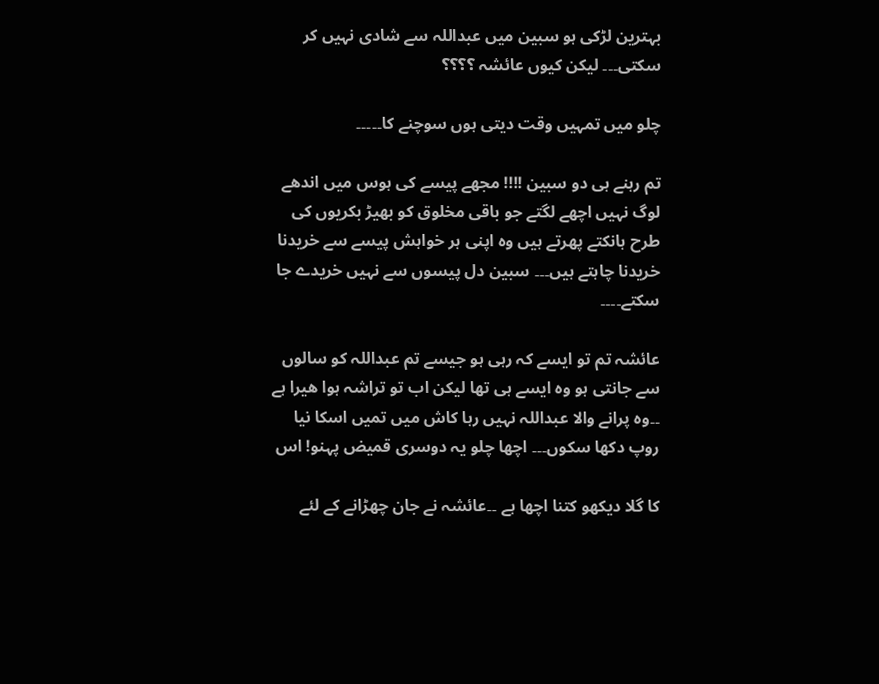بہترین لڑکی ہو سبین میں عبداللہ سے شادی نہیں کر سکتی۔۔۔ لیکن کیوں عائشہ ؟؟؟؟

چلو میں تمہیں وقت دیتی ہوں سوچنے کا۔۔۔۔۔

تم رہنے ہی دو سبین !!!! مجھے پیسے کی ہوس میں اندھے لوگ نہیں اچھے لگتے جو باقی مخلوق کو بھیڑ بکریوں کی طرح ہانکتے پھرتے ہیں وہ اپنی ہر خواہش پیسے سے خریدنا خریدنا چاہتے ہیں۔۔۔ سبین دل پیسوں سے نہیں خریدے جا سکتے۔۔۔۔

عائشہ تم تو ایسے کہ رہی ہو جیسے تم عبداللہ کو سالوں سے جانتی ہو وہ ایسے ہی تھا لیکن اب تو تراشہ ہوا ھیرا ہے ۔۔وہ پرانے والا عبداللہ نہیں رہا کاش میں تمیں اسکا نیا روپ دکھا سکوں۔۔۔ اچھا چلو یہ دوسری قمیض پہنو! اس

کا گلا دیکھو کتنا اچھا ہے ۔۔عائشہ نے جان چھڑانے کے لئے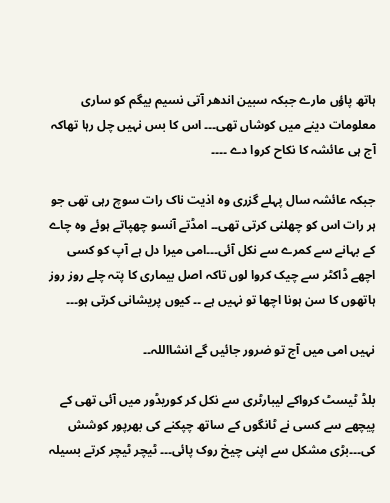ہاتھ پاؤں مارے جبکہ سبین اندھر آتی نسیم بیگم کو ساری معلومات دینے میں کوشاں تھی۔۔۔ اس کا بس نہیں چل رہا تھاکہ آج ہی عائشہ کا نکاح کروا دے ۔۔۔۔

جبکہ عائشہ سال پہلے گزری وہ اذیت ناک رات سوچ رہی تھی جو ہر رات اس کو چھلنی کرتی تھی۔۔ امڈتے آنسو چھپاتے ہوئے وہ چاے کے بہانے سے کمرے سے نکل آئی۔۔۔امی میرا دل ہے آپ کو کسی اچھے ڈاکٹر سے چیک کروا لوں تاکہ اصل بیماری کا پتہ چلے روز روز ہاتھوں کا سن ہونا اچھا تو نہیں ہے ۔۔ کیوں پریشانی کرتی ہو۔۔۔

نہیں امی میں آج تو ضرور جائیں گے انشااللہ۔۔

بلڈ ٹیسٹ کرواکے لیبارٹری سے نکل کر کوریڈور میں آئی تھی کے پیچھے سے کسی نے ٹانگوں کے ساتھ چپکنے کی بھرپور کوشش کی۔۔۔بڑی مشکل سے اپنی چیخ روک پائی۔۔۔ ٹیچر ٹیچر کرتے بسیلہ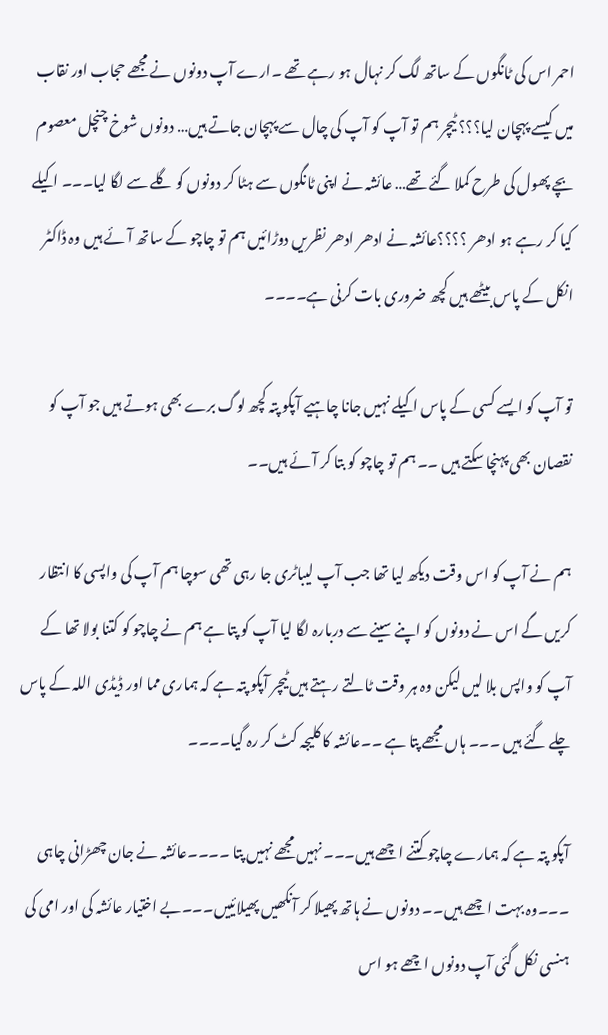احمر اس کی ٹانگوں کے ساتھ لگ کر نہال ہو رہے تھے ۔ارے آپ دونوں نے مجھے حجاب اور نقاب میں کیسے پہچان لیا؟؟؟ ٹیچر ہم تو آپ کو آپ کی چال سے پہچان جاتے ہیں… دونوں شوخ چنچل معصوم بچے پھول کی طرح کملا گئے تھے… عائشہ نے اپنی ٹانگوں سے ہٹا کر دونوں کو گلے سے لگا لیا۔۔۔ اکیلے کیا کر رہے ہو ادھر ؟؟؟؟عائشہ نے ادھر ادھر نظریں دوڑائیں ہم تو چاچو کے ساتھ آئے ہیں وہ ڈاکٹر انکل کے پاس بیٹھے ہیں کچھ ضروری بات کرنی ہے۔۔۔۔

تو آپ کو ایسے کسی کے پاس اکیلے نہیں جانا چاہیے آپکو پتہ کچھ لوگ برے بھی ہوتے ہیں جو آپ کو نقصان بھی پہنچا سکتے ہیں ۔۔ ہم تو چاچو کو بتا کر آئے ہیں۔۔

ہم نے آپ کو اس وقت دیکھ لیا تھا جب آپ لیباٹری جا رہی تھی سوچا ہم آپ کی واپسی کا انتظار کریں گے اس نے دونوں کو اپنے سینے سے دربارہ لگا لیا آپ کو پتا ہے ہم نے چاچو کو کتنا بولا تھا کے آپ کو واپس بلا لیں لیکن وہ ہر وقت ٹالتے رہتے ہیں ٹیچر آپکو پتہ ہے کہ ہماری مما اور ڈیڈی اللہ کے پاس چلے گئے ہیں ۔۔۔ ہاں مجھے پتا ہے ۔۔عائشہ کا کلیجہ کٹ کر رہ گیا۔۔۔۔

آپکو پتہ ہے کہ ہمارے چاچو کتنے اچھے ہیں۔۔۔ نہیں مجھے نہیں پتا ۔۔۔۔عائشہ نے جان چھڑانی چاہی ۔۔۔وہ بہت اچھے ہیں۔۔ دونوں نے ہاتھ پھیلا کر آنکھیں پھیلائییں۔۔۔بے اختیار عائشہ کی اور امی کی ہنسی نکل گئی آپ دونوں اچھے ہو اس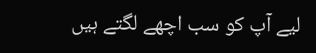لیے آپ کو سب اچھے لگتے ہیں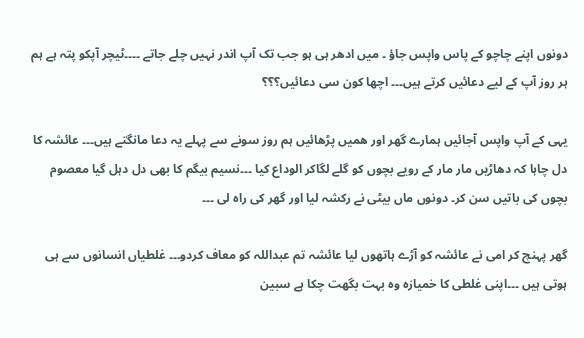دونوں اپنے چاچو کے پاس واپس جاؤ ۔ میں ادھر ہی ہو جب تک آپ اندر نہیں چلے جاتے ۔۔۔۔ٹیچر آپکو پتہ ہے ہم ہر روز آپ کے لیے دعائیں کرتے ہیں۔۔۔ اچھا کون سی دعائیں؟؟؟

یہی کے آپ واپس آجائیں ہمارے گھر اور ھمیں پڑھائیں ہم روز سونے سے پہلے یہ دعا مانگتے ہیں۔۔۔ عائشہ کا دل چاہا کہ دھاڑیں مار مار کے رویے بچوں کو گلے لگاکر الوداع کیا ۔۔۔نسیم بیگم کا بھی دل دہل گیا معصوم بچوں کی باتیں سن کر۔ دونوں ماں بیٹی نے رکشہ لیا اور گھر کی راہ لی ۔۔۔

گھر پہنچ کر امی نے عائشہ کو آڑے ہاتھوں لیا عائشہ تم عبداللہ کو معاف کردو۔۔۔ غلطیاں انسانوں سے ہی ہوتی ہیں ۔۔۔اپنی غلطی کا خمیازہ وہ بہت بگھت چکا ہے سبین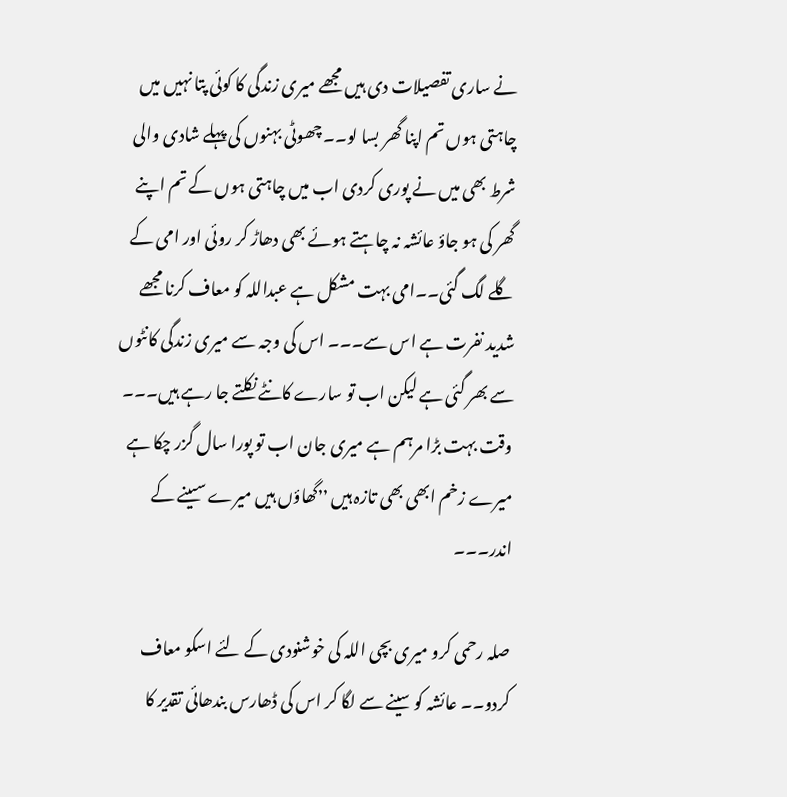نے ساری تفصیلات دی ہیں مجھے میری زندگی کا کوئی پتا نہیں میں چاہتی ہوں تم اپنا گھر بسا لو۔۔ چھوٹی بہنوں کی پہلے شادی والی شرط بھی میں نے پوری کردی اب میں چاہتی ہوں کے تم اپنے گھر کی ہو جاؤ عائشہ نہ چاہتے ہوئے بھی دھاڑ کر روئی اور امی کے گلے لگ گئی۔۔امی بہت مشکل ہے عبداللہ کو معاف کرنا مجھے شدید نفرت ہے اس سے۔۔۔ اس کی وجہ سے میری زندگی کانٹوں سے بھر گئی ہے لیکن اب تو سارے کانٹے نکلتے جا رہے ہیں۔۔۔ وقت بہت بڑا مرہم ہے میری جان اب تو پورا سال گزر چکا ہے میرے زخم ابھی بھی تازہ ہیں ٬٬گھاؤں ہیں میرے سںینے کے اندر۔۔۔

صلہ رحمی کرو میری بچی اللہ کی خوشنودی کے لئے اسکو معاف کردو۔۔ عائشہ کو سینے سے لگا کر اس کی ڈھارس بندھائی تقدیر کا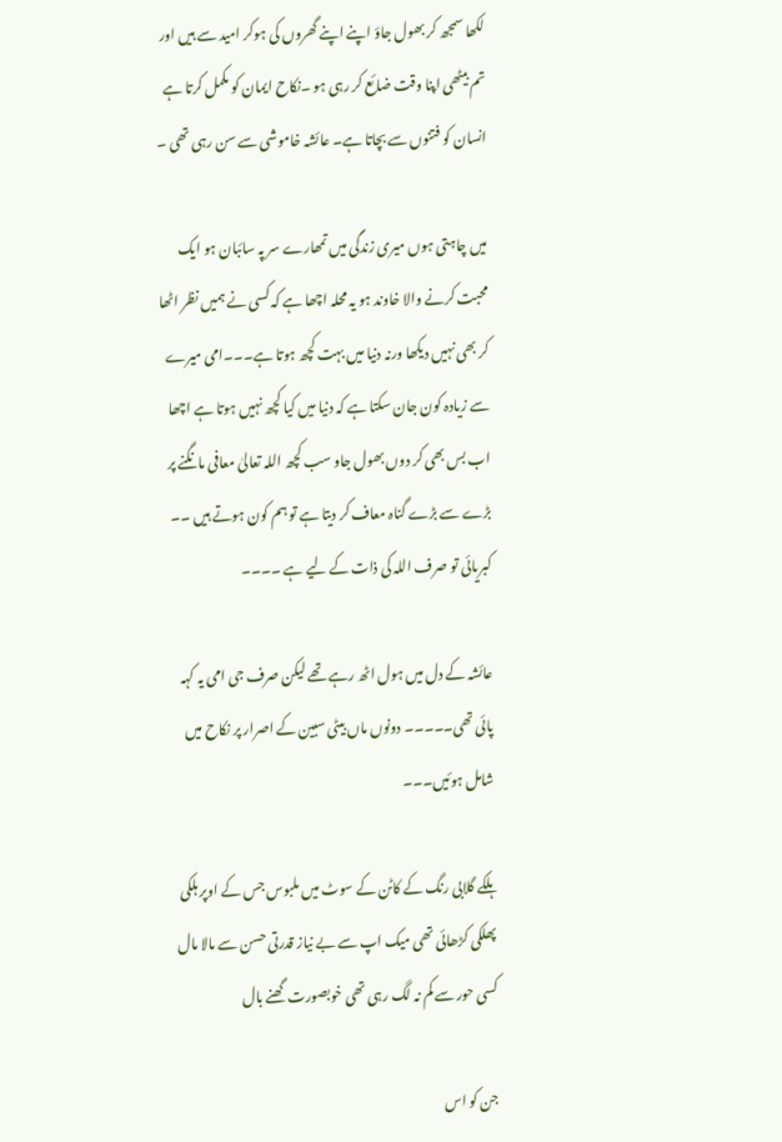لکھا سمجھ کر بھول جاؤ اپنے اپنے گھروں کی ہوکر امید سے ہیں اور تم بیٹھی اپنا وقت ضائع کر رہی ہو ۔نکاح ایمان کو مکمل کرتا ہے انسان کو فتنوں سے بچاتا ہے۔ عائشہ خاموشی سے سن رہی تھی ۔

میں چاہتی ہوں میری زندگی میں تمھارے سر پہ سائبان ہو ایک محبت کرنے والا خاوند ہو یہ محلہ اچھا ہے کہ کسی نے ہمیں نظر اٹھا کر بھی نہیں دیکھا ورنہ دنیا میں بہت کچھ ہوتا ہے۔۔۔امی میرے سے زیادہ کون جان سکتا ہے کہ دنیا میں کیا کچھ نہیں ہوتا ہے اچھا اب بس بھی کر دوں بھول جاو سب کچھ اللہ تعالیٰ معافی مانگنے پر بڑے سے بڑے گناہ معاف کر دیتا ہے تو ہم کون ہوتے ہیں ۔۔ کبریائی تو صرف اللہ کی ذات کے لیے ہے ۔۔۔۔

عائشہ کے دل میں ہول اٹھ رہے تھے لیکن صرف جی امی یہ کہہ پائی تھی۔۔۔۔۔ دونوں ماں بیٹی سبین کے اصرار پر نکاح میں شامل ہوئیں۔۔۔

ہلکے گلابی رنگ کے کاٹن کے سوٹ میں ملبوس جس کے اوپر ہلکی پھلکی کڑھائی تھی میک اپ سے بے نیاز قدرتی حسن سے مالا مال کسی حور سے کم نہ لگ رہی تھی خوبصورت گھنے بال

جن کو اس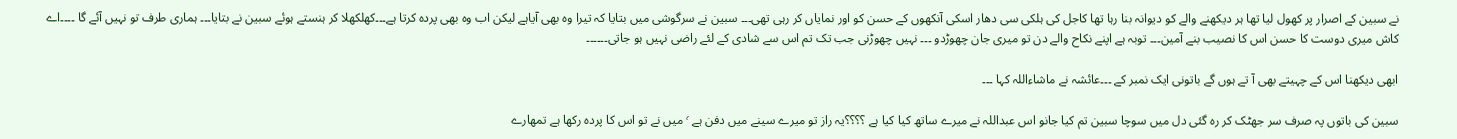نے سبین کے اصرار پر کھول لیا تھا ہر دیکھنے والے کو دیوانہ بنا رہا تھا کاجل کی ہلکی سی دھار اسکی آنکھوں کے حسن کو اور نمایاں کر رہی تھی۔۔۔ سبین نے سرگوشی میں بتایا کہ تیرا وہ بھی آیاہے لیکن اب وہ بھی پردہ کرتا ہے۔۔۔کھلکھلا کر ہنستے ہوئے سبین نے بتایا۔۔۔ ہماری طرف تو نہیں آئے گا ۔۔۔۔اے کاش میری دوست کا حسن اس کا نصیب بنے آمین۔۔۔ توبہ ہے اپنے نکاح والے دن تو میری جان چھوڑدو ۔۔۔ نہیں چھوڑنی جب تک تم اس سے شادی کے لئے راضی نہیں ہو جاتی۔۔۔۔۔۔

ابھی دیکھنا اس کے چہیتے بھی آ تے ہوں گے باتونی ایک نمبر کے ۔۔۔عائشہ نے ماشاءاللہ کہا ۔۔۔

سبین کی باتوں پہ صرف سر جھٹک کر رہ گئی دل میں سوچا سبین تم کیا جانو اس عبداللہ نے میرے ساتھ کیا کیا ہے ؟؟؟؟یہ راز تو میرے سینے میں دفن ہے ٬ میں نے تو اس کا پردہ رکھا ہے تمھارے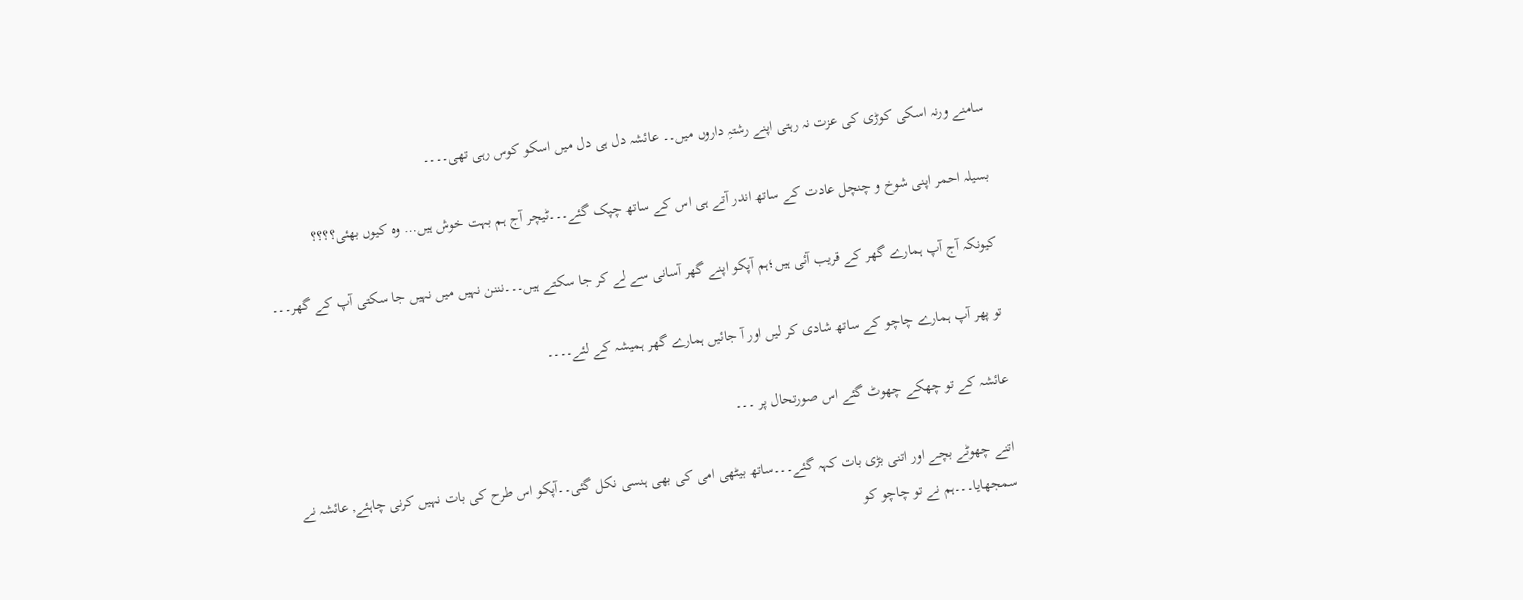سامنے ورنہ اسکی کوڑی کی عزت نہ رہتی اپنے رشتہِ داروں میں۔۔ عائشہ دل ہی دل میں اسکو کوس رہی تھی۔۔۔۔

بسیلہ احمر اپنی شوخ و چنچل عادت کے ساتھ اندر آتے ہی اس کے ساتھ چپک گئے۔۔۔ٹیچر آج ہم بہت خوش ہیں… وہ کیوں بھئی؟؟؟؟

کیونکہ آج آپ ہمارے گھر کے قریب آئی ہیں؛ہم آپکو اپنے گھر آسانی سے لے کر جا سکتے ہیں۔۔۔نننن نہیں میں نہیں جا سکتی آپ کے گھر۔۔۔

تو پھر آپ ہمارے چاچو کے ساتھ شادی کر لیں اور آ جائیں ہمارے گھر ہمیشہ کے لئے۔۔۔۔

عائشہ کے تو چھکے چھوٹ گئے اس صورتحال پر ۔۔۔

اتنے چھوٹے بچے اور اتنی بڑی بات کہہ گئے۔۔۔ساتھ بیٹھی امی کی بھی ہنسی نکل گئی۔۔آپکو اس طرح کی بات نہیں کرنی چاہئے, عائشہ نے سمجھایا۔۔۔ہم نے تو چاچو کو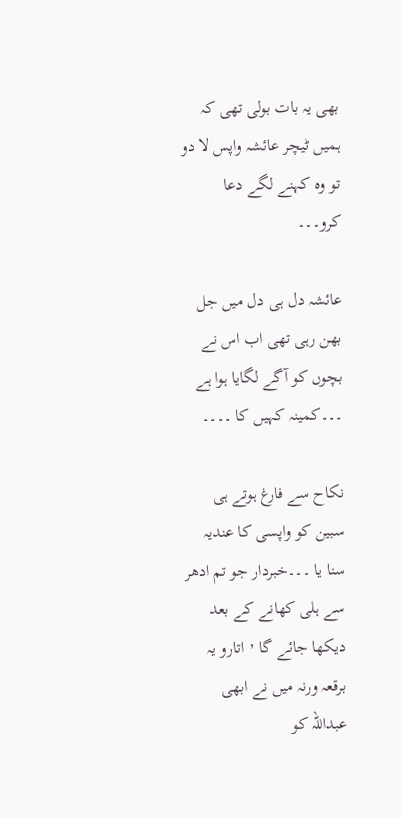بھی یہ بات بولی تھی کہ ہمیں ٹیچر عائشہ واپس لا دو تو وہ کہنے لگے دعا کرو۔۔۔

عائشہ دل ہی دل میں جل بھن رہی تھی اب اس نے بچوں کو آگے لگایا ہوا ہے ۔۔۔کمینہ کہیں کا ۔۔۔۔

نکاح سے فارغ ہوتے ہی سبین کو واپسی کا عندیہ سنا یا ۔۔۔خبردار جو تم ادھر سے ہلی کھانے کے بعد دیکھا جائے گا ٬ اتارو یہ برقعہ ورنہ میں نے ابھی عبداللہ کو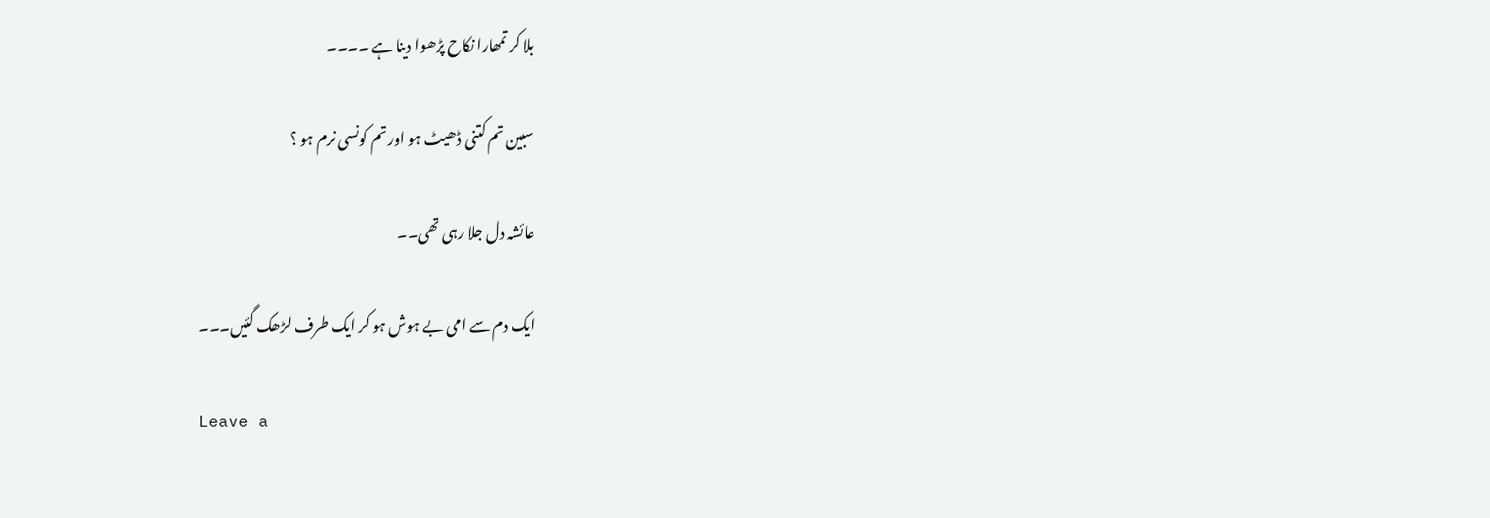بلا کر تمھارا نکاح پڑھوا دینا ہے ۔۔۔۔

سبین تم کتنی ڈھیٹ ہو اور تم کونسی نرم ہو ؟

عائشہ دل جلا رہی تھی۔۔

ایک دم سے امی بے ہوش ہو کر ایک طرف لڑھک گئیں۔۔۔

Leave a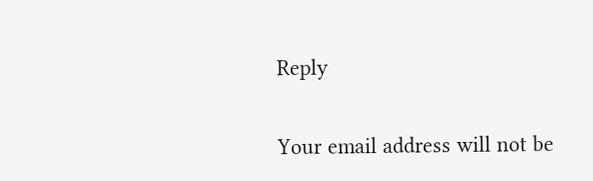Reply

Your email address will not be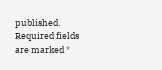published. Required fields are marked *